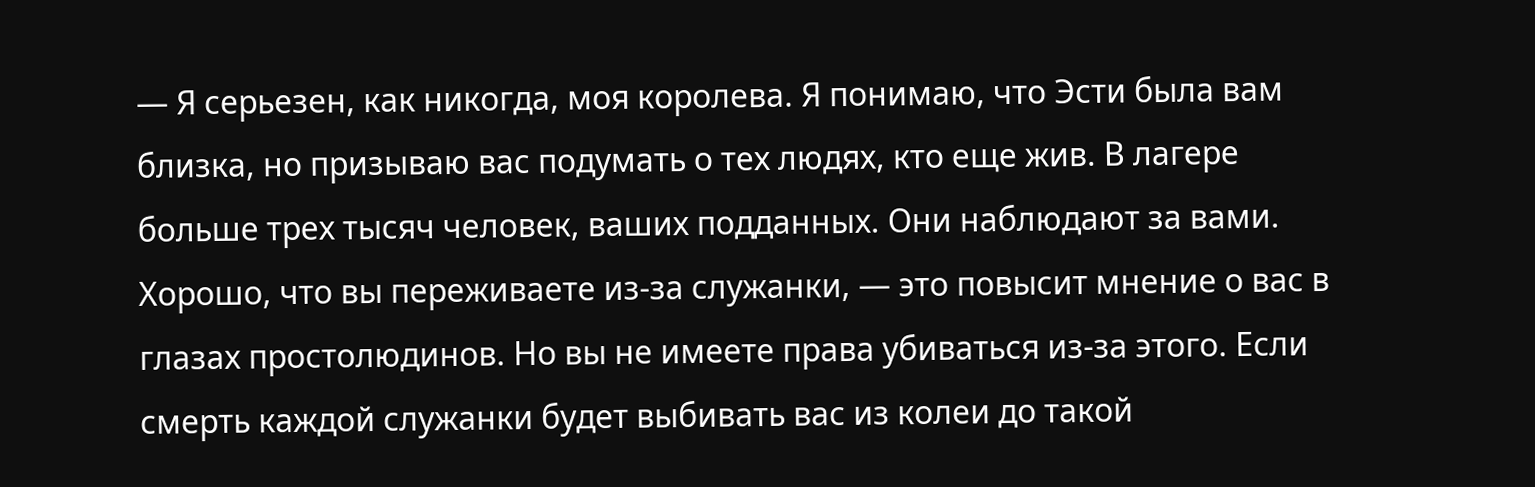— Я серьезен, как никогда, моя королева. Я понимаю, что Эсти была вам близка, но призываю вас подумать о тех людях, кто еще жив. В лагере больше трех тысяч человек, ваших подданных. Они наблюдают за вами. Хорошо, что вы переживаете из-за служанки, — это повысит мнение о вас в глазах простолюдинов. Но вы не имеете права убиваться из-за этого. Если смерть каждой служанки будет выбивать вас из колеи до такой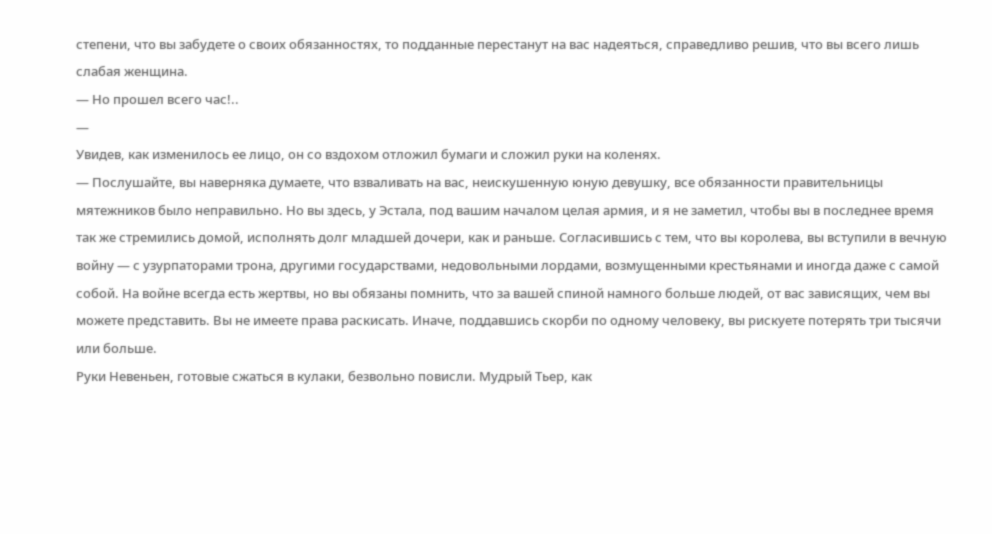степени, что вы забудете о своих обязанностях, то подданные перестанут на вас надеяться, справедливо решив, что вы всего лишь слабая женщина.
— Но прошел всего час!..
—
Увидев, как изменилось ее лицо, он со вздохом отложил бумаги и сложил руки на коленях.
— Послушайте, вы наверняка думаете, что взваливать на вас, неискушенную юную девушку, все обязанности правительницы мятежников было неправильно. Но вы здесь, у Эстала, под вашим началом целая армия, и я не заметил, чтобы вы в последнее время так же стремились домой, исполнять долг младшей дочери, как и раньше. Согласившись с тем, что вы королева, вы вступили в вечную войну — с узурпаторами трона, другими государствами, недовольными лордами, возмущенными крестьянами и иногда даже с самой собой. На войне всегда есть жертвы, но вы обязаны помнить, что за вашей спиной намного больше людей, от вас зависящих, чем вы можете представить. Вы не имеете права раскисать. Иначе, поддавшись скорби по одному человеку, вы рискуете потерять три тысячи или больше.
Руки Невеньен, готовые сжаться в кулаки, безвольно повисли. Мудрый Тьер, как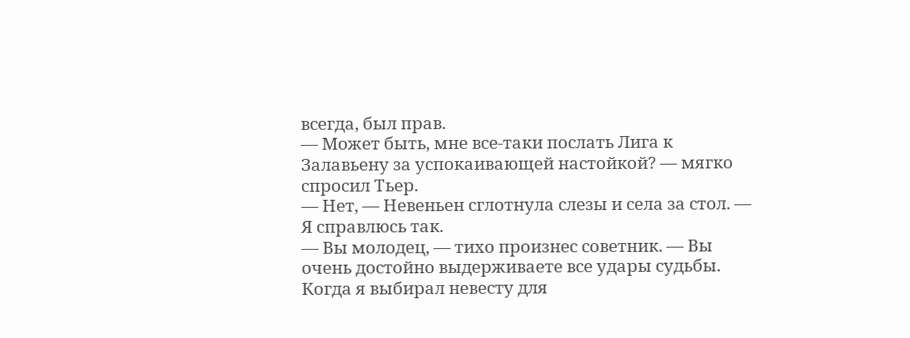всегда, был прав.
— Может быть, мне все-таки послать Лига к Залавьену за успокаивающей настойкой? — мягко спросил Тьер.
— Нет, — Невеньен сглотнула слезы и села за стол. — Я справлюсь так.
— Вы молодец, — тихо произнес советник. — Вы очень достойно выдерживаете все удары судьбы. Когда я выбирал невесту для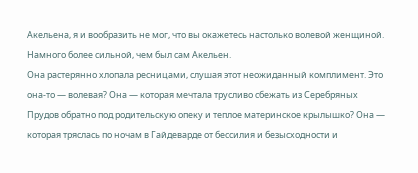Акельена, я и вообразить не мог, что вы окажетесь настолько волевой женщиной. Намного более сильной, чем был сам Акельен.
Она растерянно хлопала ресницами, слушая этот неожиданный комплимент. Это она-то — волевая? Она — которая мечтала трусливо сбежать из Серебряных Прудов обратно под родительскую опеку и теплое материнское крылышко? Она — которая тряслась по ночам в Гайдеварде от бессилия и безысходности и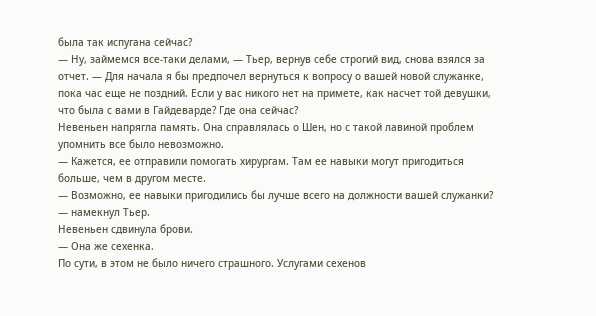была так испугана сейчас?
— Ну, займемся все-таки делами, — Тьер, вернув себе строгий вид, снова взялся за отчет. — Для начала я бы предпочел вернуться к вопросу о вашей новой служанке, пока час еще не поздний. Если у вас никого нет на примете, как насчет той девушки, что была с вами в Гайдеварде? Где она сейчас?
Невеньен напрягла память. Она справлялась о Шен, но с такой лавиной проблем упомнить все было невозможно.
— Кажется, ее отправили помогать хирургам. Там ее навыки могут пригодиться больше, чем в другом месте.
— Возможно, ее навыки пригодились бы лучше всего на должности вашей служанки? — намекнул Тьер.
Невеньен сдвинула брови.
— Она же сехенка.
По сути, в этом не было ничего страшного. Услугами сехенов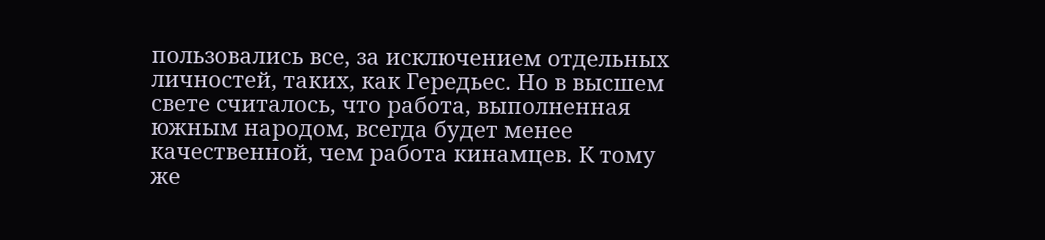пользовались все, за исключением отдельных личностей, таких, как Гередьес. Но в высшем свете считалось, что работа, выполненная южным народом, всегда будет менее качественной, чем работа кинамцев. К тому же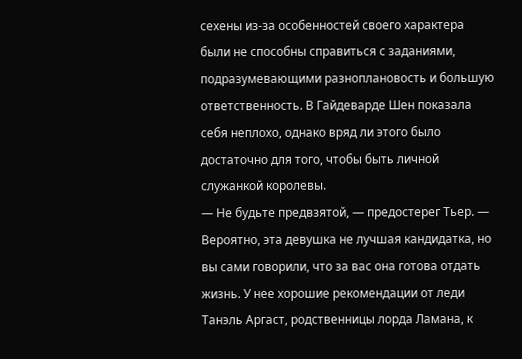сехены из-за особенностей своего характера были не способны справиться с заданиями, подразумевающими разноплановость и большую ответственность. В Гайдеварде Шен показала себя неплохо, однако вряд ли этого было достаточно для того, чтобы быть личной служанкой королевы.
— Не будьте предвзятой, — предостерег Тьер. — Вероятно, эта девушка не лучшая кандидатка, но вы сами говорили, что за вас она готова отдать жизнь. У нее хорошие рекомендации от леди Танэль Аргаст, родственницы лорда Ламана, к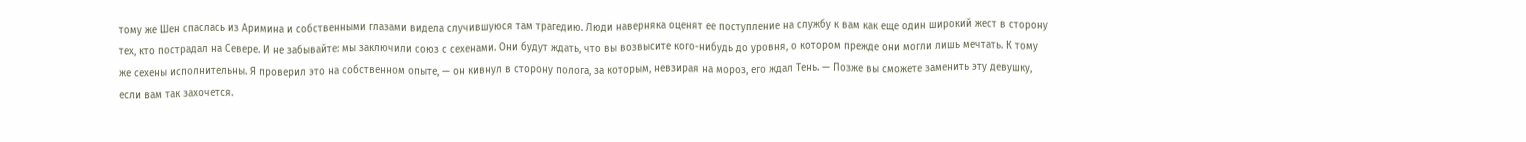тому же Шен спаслась из Аримина и собственными глазами видела случившуюся там трагедию. Люди наверняка оценят ее поступление на службу к вам как еще один широкий жест в сторону тех, кто пострадал на Севере. И не забывайте: мы заключили союз с сехенами. Они будут ждать, что вы возвысите кого-нибудь до уровня, о котором прежде они могли лишь мечтать. К тому же сехены исполнительны. Я проверил это на собственном опыте, — он кивнул в сторону полога, за которым, невзирая на мороз, его ждал Тень. — Позже вы сможете заменить эту девушку, если вам так захочется.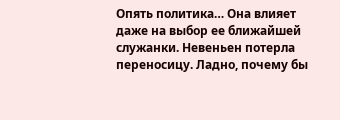Опять политика… Она влияет даже на выбор ее ближайшей служанки. Невеньен потерла переносицу. Ладно, почему бы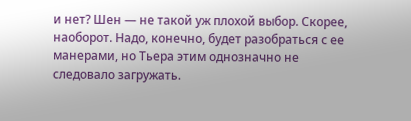и нет? Шен — не такой уж плохой выбор. Скорее, наоборот. Надо, конечно, будет разобраться с ее манерами, но Тьера этим однозначно не следовало загружать.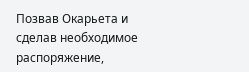Позвав Окарьета и сделав необходимое распоряжение,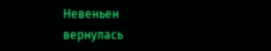Невеньен вернулась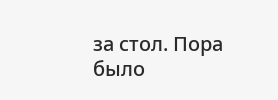за стол. Пора было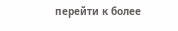перейти к более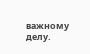важному делу.